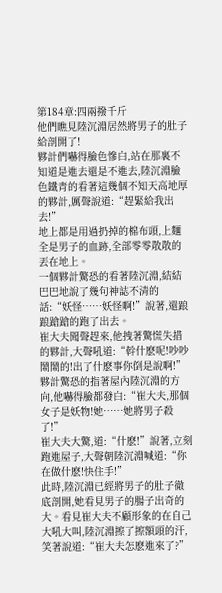第184章:四兩撥千斤
他們瞧見陸沉淵居然將男子的肚子給剖開了!
夥計們嚇得臉色慘白,站在那裏不知道是進去還是不進去,陸沉淵臉色鐵青的看著這幾個不知天高地厚的夥計,厲聲說道:“趕緊給我出去!”
地上都是用過扔掉的棉布頭,上麵全是男子的血跡,全部零零散散的丟在地上。
一個夥計驚恐的看著陸沉淵,結結巴巴地說了幾句神誌不清的話:“妖怪……妖怪啊!”說著,還踉踉蹌蹌的跑了出去。
崔大夫聞聲趕來,他拽著驚慌失措的夥計,大聲吼道:“幹什麽呢!吵吵鬧鬧的!出了什麽事你倒是說啊!”
夥計驚恐的指著屋內陸沉淵的方向,他嚇得臉都發白:“崔大夫,那個女子是妖物!她……她將男子殺了!”
崔大夫大驚,道:“什麽!”說著,立刻跑進屋子,大聲朝陸沉淵喊道:“你在做什麽!快住手!”
此時,陸沉淵已經將男子的肚子徹底剖開,她看見男子的腸子出奇的大。看見崔大夫不顧形象的在自己大吼大叫,陸沉淵擦了擦額頭的汗,笑著說道:“崔大夫怎麽進來了?”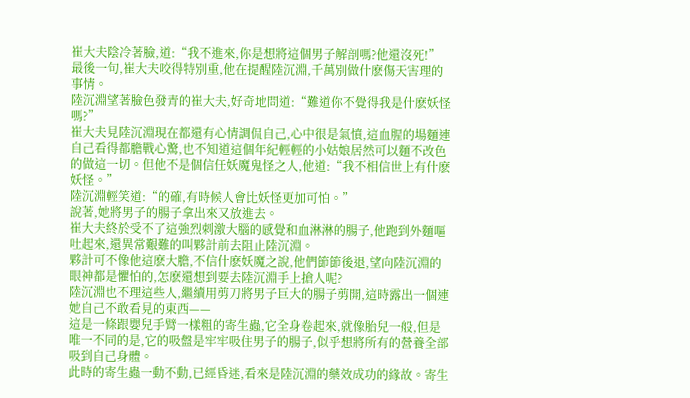崔大夫陰冷著臉,道:“我不進來,你是想將這個男子解剖嗎?他還沒死!”
最後一句,崔大夫咬得特別重,他在提醒陸沉淵,千萬別做什麽傷天害理的事情。
陸沉淵望著臉色發青的崔大夫,好奇地問道:“難道你不覺得我是什麽妖怪嗎?”
崔大夫見陸沉淵現在都還有心情調侃自己,心中很是氣憤,這血腥的場麵連自己看得都膽戰心驚,也不知道這個年紀輕輕的小姑娘居然可以麵不改色的做這一切。但他不是個信任妖魔鬼怪之人,他道:“我不相信世上有什麽妖怪。”
陸沉淵輕笑道:“的確,有時候人會比妖怪更加可怕。”
說著,她將男子的腸子拿出來又放進去。
崔大夫終於受不了這強烈刺激大腦的感覺和血淋淋的腸子,他跑到外麵嘔吐起來,還異常艱難的叫夥計前去阻止陸沉淵。
夥計可不像他這麽大膽,不信什麽妖魔之說,他們節節後退,望向陸沉淵的眼神都是懼怕的,怎麽還想到要去陸沉淵手上搶人呢?
陸沉淵也不理這些人,繼續用剪刀將男子巨大的腸子剪開,這時露出一個連她自己不敢看見的東西——
這是一條跟嬰兒手臂一樣粗的寄生蟲,它全身卷起來,就像胎兒一般,但是唯一不同的是,它的吸盤是牢牢吸住男子的腸子,似乎想將所有的營養全部吸到自己身體。
此時的寄生蟲一動不動,已經昏迷,看來是陸沉淵的藥效成功的緣故。寄生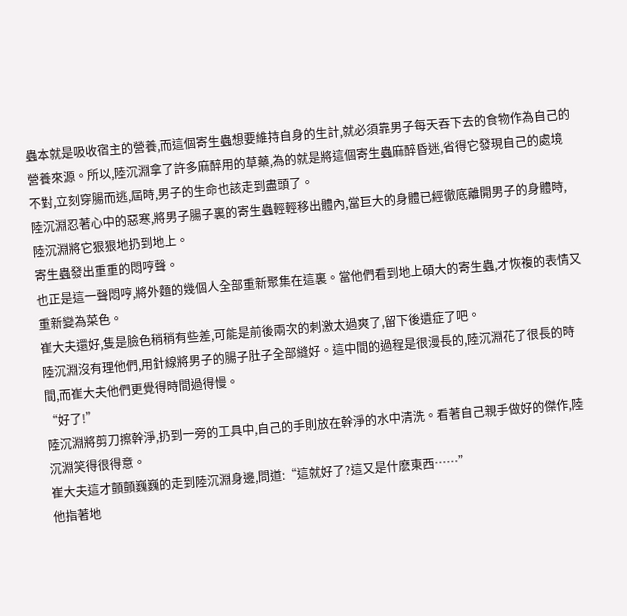蟲本就是吸收宿主的營養,而這個寄生蟲想要維持自身的生計,就必須靠男子每天吞下去的食物作為自己的營養來源。所以,陸沉淵拿了許多麻醉用的草藥,為的就是將這個寄生蟲麻醉昏迷,省得它發現自己的處境不對,立刻穿腸而逃,屆時,男子的生命也該走到盡頭了。
陸沉淵忍著心中的惡寒,將男子腸子裏的寄生蟲輕輕移出體內,當巨大的身體已經徹底離開男子的身體時,陸沉淵將它狠狠地扔到地上。
寄生蟲發出重重的悶哼聲。
也正是這一聲悶哼,將外麵的幾個人全部重新聚集在這裏。當他們看到地上碩大的寄生蟲,才恢複的表情又重新變為菜色。
崔大夫還好,隻是臉色稍稍有些差,可能是前後兩次的刺激太過爽了,留下後遺症了吧。
陸沉淵沒有理他們,用針線將男子的腸子肚子全部縫好。這中間的過程是很漫長的,陸沉淵花了很長的時間,而崔大夫他們更覺得時間過得慢。
“好了!”
陸沉淵將剪刀擦幹淨,扔到一旁的工具中,自己的手則放在幹淨的水中清洗。看著自己親手做好的傑作,陸沉淵笑得很得意。
崔大夫這才顫顫巍巍的走到陸沉淵身邊,問道:“這就好了?這又是什麽東西……”
他指著地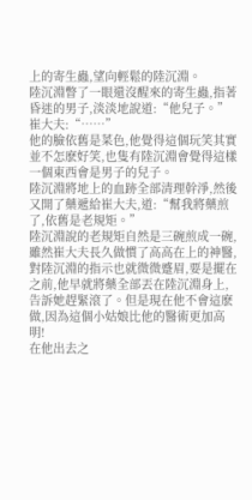上的寄生蟲,望向輕鬆的陸沉淵。
陸沉淵瞥了一眼還沒醒來的寄生蟲,指著昏迷的男子,淡淡地說道:“他兒子。”
崔大夫:“……”
他的臉依舊是菜色,他覺得這個玩笑其實並不怎麽好笑,也隻有陸沉淵會覺得這樣一個東西會是男子的兒子。
陸沉淵將地上的血跡全部清理幹淨,然後又開了藥遞給崔大夫,道:“幫我將藥煎了,依舊是老規矩。”
陸沉淵說的老規矩自然是三碗煎成一碗,雖然崔大夫長久做慣了高高在上的神醫,對陸沉淵的指示也就微微蹙眉,要是擺在之前,他早就將藥全部丟在陸沉淵身上,告訴她趕緊滾了。但是現在他不會這麽做,因為這個小姑娘比他的醫術更加高明!
在他出去之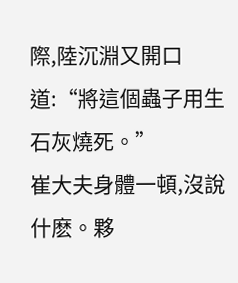際,陸沉淵又開口道:“將這個蟲子用生石灰燒死。”
崔大夫身體一頓,沒說什麽。夥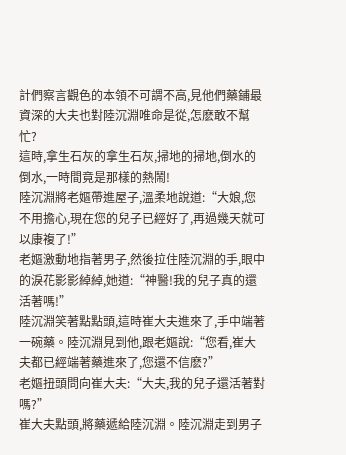計們察言觀色的本領不可謂不高,見他們藥鋪最資深的大夫也對陸沉淵唯命是從,怎麽敢不幫忙?
這時,拿生石灰的拿生石灰,掃地的掃地,倒水的倒水,一時間竟是那樣的熱鬧!
陸沉淵將老嫗帶進屋子,溫柔地說道:“大娘,您不用擔心,現在您的兒子已經好了,再過幾天就可以康複了!”
老嫗激動地指著男子,然後拉住陸沉淵的手,眼中的淚花影影綽綽,她道:“神醫!我的兒子真的還活著嗎!”
陸沉淵笑著點點頭,這時崔大夫進來了,手中端著一碗藥。陸沉淵見到他,跟老嫗說:“您看,崔大夫都已經端著藥進來了,您還不信麽?”
老嫗扭頭問向崔大夫:“大夫,我的兒子還活著對嗎?”
崔大夫點頭,將藥遞給陸沉淵。陸沉淵走到男子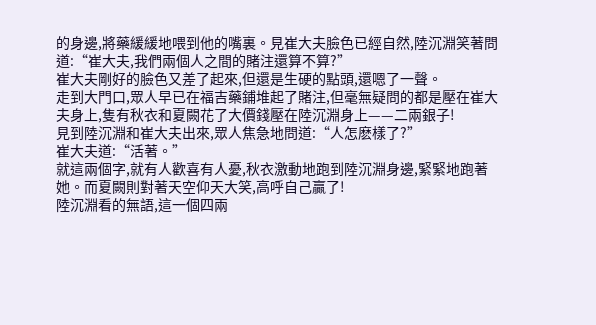的身邊,將藥緩緩地喂到他的嘴裏。見崔大夫臉色已經自然,陸沉淵笑著問道:“崔大夫,我們兩個人之間的賭注還算不算?”
崔大夫剛好的臉色又差了起來,但還是生硬的點頭,還嗯了一聲。
走到大門口,眾人早已在福吉藥鋪堆起了賭注,但毫無疑問的都是壓在崔大夫身上,隻有秋衣和夏闕花了大價錢壓在陸沉淵身上——二兩銀子!
見到陸沉淵和崔大夫出來,眾人焦急地問道:“人怎麽樣了?”
崔大夫道:“活著。”
就這兩個字,就有人歡喜有人憂,秋衣激動地跑到陸沉淵身邊,緊緊地跑著她。而夏闕則對著天空仰天大笑,高呼自己贏了!
陸沉淵看的無語,這一個四兩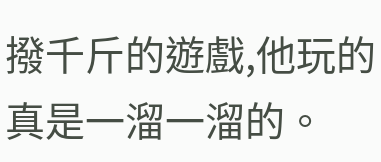撥千斤的遊戲,他玩的真是一溜一溜的。